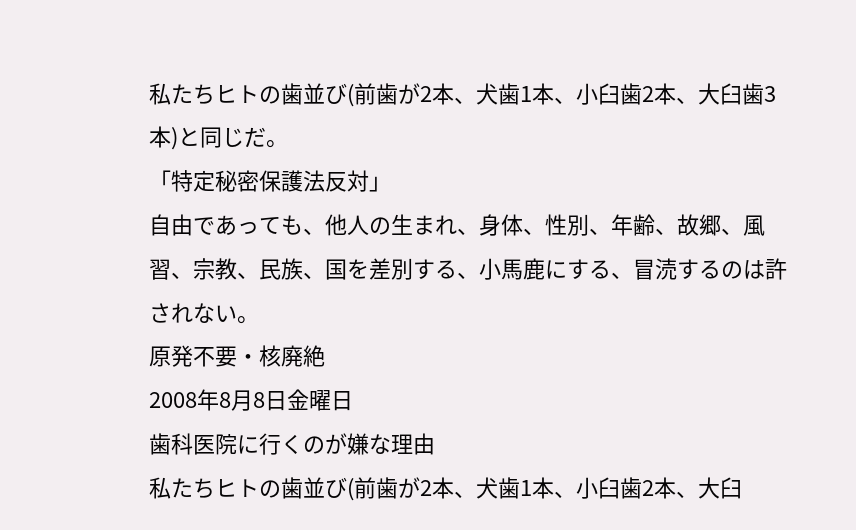私たちヒトの歯並び(前歯が2本、犬歯1本、小臼歯2本、大臼歯3本)と同じだ。
「特定秘密保護法反対」
自由であっても、他人の生まれ、身体、性別、年齢、故郷、風習、宗教、民族、国を差別する、小馬鹿にする、冒涜するのは許されない。
原発不要・核廃絶
2008年8月8日金曜日
歯科医院に行くのが嫌な理由
私たちヒトの歯並び(前歯が2本、犬歯1本、小臼歯2本、大臼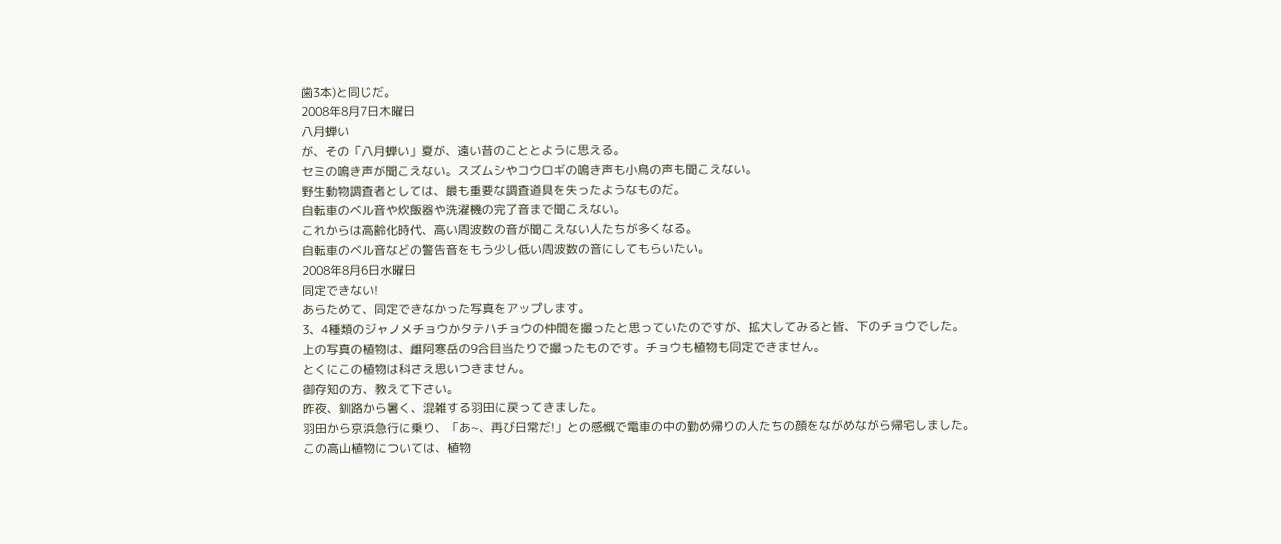歯3本)と同じだ。
2008年8月7日木曜日
八月蝉い
が、その「八月蝉い」夏が、遠い昔のこととように思える。
セミの鳴き声が聞こえない。スズムシやコウロギの鳴き声も小鳥の声も聞こえない。
野生動物調査者としては、最も重要な調査道具を失ったようなものだ。
自転車のベル音や炊飯器や洗濯機の完了音まで聞こえない。
これからは高齢化時代、高い周波数の音が聞こえない人たちが多くなる。
自転車のベル音などの警告音をもう少し低い周波数の音にしてもらいたい。
2008年8月6日水曜日
同定できない!
あらためて、同定できなかった写真をアップします。
3、4種類のジャノメチョウかタテハチョウの仲間を撮ったと思っていたのですが、拡大してみると皆、下のチョウでした。
上の写真の植物は、雌阿寒岳の9合目当たりで撮ったものです。チョウも植物も同定できません。
とくにこの植物は科さえ思いつきません。
御存知の方、教えて下さい。
昨夜、釧路から暑く、混雑する羽田に戻ってきました。
羽田から京浜急行に乗り、「あ~、再び日常だ!」との感慨で電車の中の勤め帰りの人たちの顔をながめながら帰宅しました。
この高山植物については、植物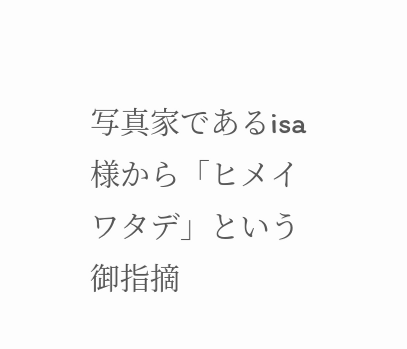写真家であるisa様から「ヒメイワタデ」という御指摘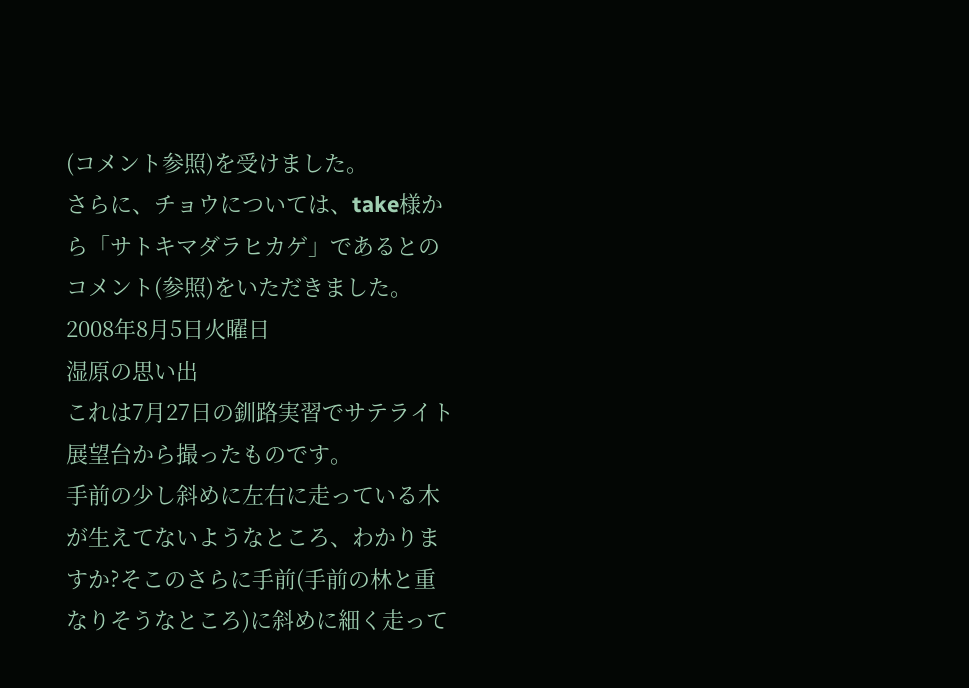(コメント参照)を受けました。
さらに、チョウについては、take様から「サトキマダラヒカゲ」であるとのコメント(参照)をいただきました。
2008年8月5日火曜日
湿原の思い出
これは7月27日の釧路実習でサテライト展望台から撮ったものです。
手前の少し斜めに左右に走っている木が生えてないようなところ、わかりますか?そこのさらに手前(手前の林と重なりそうなところ)に斜めに細く走って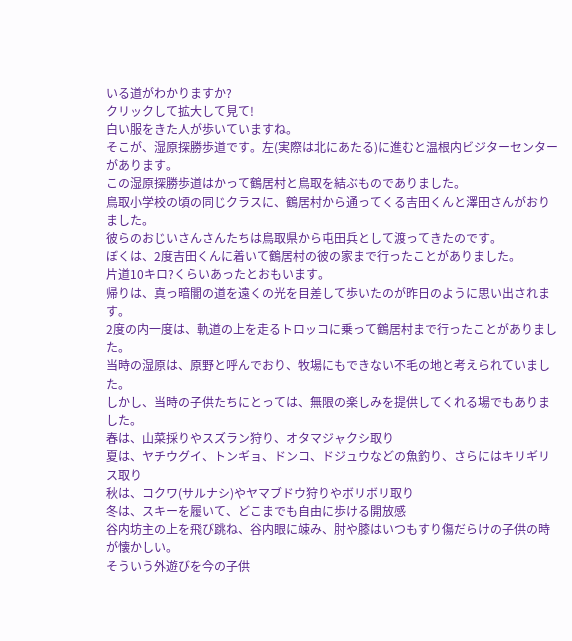いる道がわかりますか?
クリックして拡大して見て!
白い服をきた人が歩いていますね。
そこが、湿原探勝歩道です。左(実際は北にあたる)に進むと温根内ビジターセンターがあります。
この湿原探勝歩道はかって鶴居村と鳥取を結ぶものでありました。
鳥取小学校の頃の同じクラスに、鶴居村から通ってくる吉田くんと澤田さんがおりました。
彼らのおじいさんさんたちは鳥取県から屯田兵として渡ってきたのです。
ぼくは、2度吉田くんに着いて鶴居村の彼の家まで行ったことがありました。
片道10キロ?くらいあったとおもいます。
帰りは、真っ暗闇の道を遠くの光を目差して歩いたのが昨日のように思い出されます。
2度の内一度は、軌道の上を走るトロッコに乗って鶴居村まで行ったことがありました。
当時の湿原は、原野と呼んでおり、牧場にもできない不毛の地と考えられていました。
しかし、当時の子供たちにとっては、無限の楽しみを提供してくれる場でもありました。
春は、山菜採りやスズラン狩り、オタマジャクシ取り
夏は、ヤチウグイ、トンギョ、ドンコ、ドジュウなどの魚釣り、さらにはキリギリス取り
秋は、コクワ(サルナシ)やヤマブドウ狩りやボリボリ取り
冬は、スキーを履いて、どこまでも自由に歩ける開放感
谷内坊主の上を飛び跳ね、谷内眼に竦み、肘や膝はいつもすり傷だらけの子供の時が懐かしい。
そういう外遊びを今の子供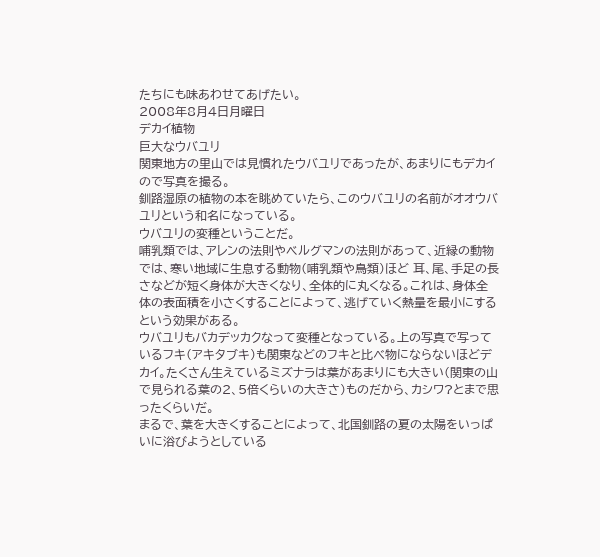たちにも味あわせてあげたい。
2008年8月4日月曜日
デカイ植物
巨大なウバユリ
関東地方の里山では見慣れたウバユリであったが、あまりにもデカイので写真を撮る。
釧路湿原の植物の本を眺めていたら、このウバユリの名前がオオウバユリという和名になっている。
ウバユリの変種ということだ。
哺乳類では、アレンの法則やベルグマンの法則があって、近縁の動物では、寒い地域に生息する動物(哺乳類や鳥類)ほど 耳、尾、手足の長さなどが短く身体が大きくなり、全体的に丸くなる。これは、身体全体の表面積を小さくすることによって、逃げていく熱量を最小にするという効果がある。
ウバユリもバカデッカクなって変種となっている。上の写真で写っているフキ(アキタブキ)も関東などのフキと比べ物にならないほどデカイ。たくさん生えているミズナラは葉があまりにも大きい(関東の山で見られる葉の2、5倍くらいの大きさ)ものだから、カシワ?とまで思ったくらいだ。
まるで、葉を大きくすることによって、北国釧路の夏の太陽をいっぱいに浴びようとしている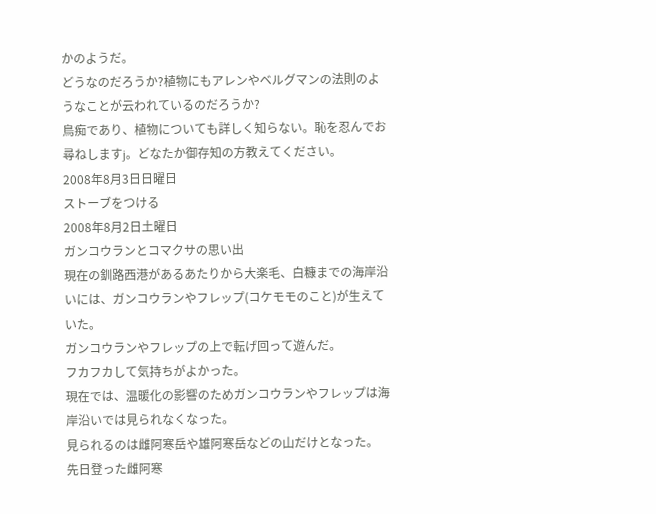かのようだ。
どうなのだろうか?植物にもアレンやベルグマンの法則のようなことが云われているのだろうか?
鳥痴であり、植物についても詳しく知らない。恥を忍んでお尋ねしますj。どなたか御存知の方教えてください。
2008年8月3日日曜日
ストーブをつける
2008年8月2日土曜日
ガンコウランとコマクサの思い出
現在の釧路西港があるあたりから大楽毛、白糠までの海岸沿いには、ガンコウランやフレップ(コケモモのこと)が生えていた。
ガンコウランやフレップの上で転げ回って遊んだ。
フカフカして気持ちがよかった。
現在では、温暖化の影響のためガンコウランやフレップは海岸沿いでは見られなくなった。
見られるのは雌阿寒岳や雄阿寒岳などの山だけとなった。
先日登った雌阿寒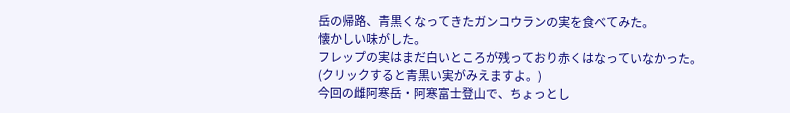岳の帰路、青黒くなってきたガンコウランの実を食べてみた。
懐かしい味がした。
フレップの実はまだ白いところが残っており赤くはなっていなかった。
(クリックすると青黒い実がみえますよ。)
今回の雌阿寒岳・阿寒富士登山で、ちょっとし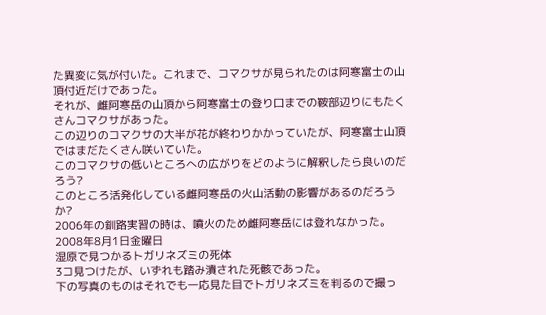た異変に気が付いた。これまで、コマクサが見られたのは阿寒富士の山頂付近だけであった。
それが、雌阿寒岳の山頂から阿寒富士の登り口までの鞍部辺りにもたくさんコマクサがあった。
この辺りのコマクサの大半が花が終わりかかっていたが、阿寒富士山頂ではまだたくさん咲いていた。
このコマクサの低いところへの広がりをどのように解釈したら良いのだろう?
このところ活発化している雌阿寒岳の火山活動の影響があるのだろうか?
2006年の釧路実習の時は、噴火のため雌阿寒岳には登れなかった。
2008年8月1日金曜日
湿原で見つかるトガリネズミの死体
3コ見つけたが、いずれも踏み潰された死骸であった。
下の写真のものはそれでも一応見た目でトガリネズミを判るので撮っ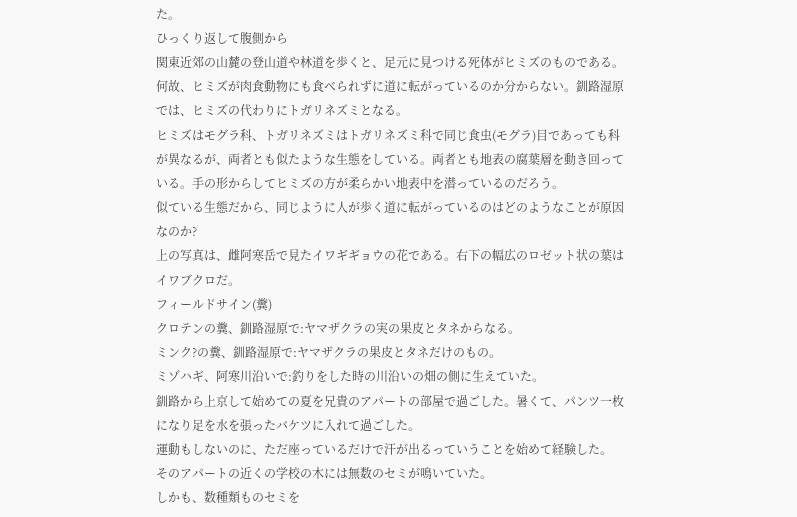た。
ひっくり返して腹側から
関東近郊の山麓の登山道や林道を歩くと、足元に見つける死体がヒミズのものである。何故、ヒミズが肉食動物にも食べられずに道に転がっているのか分からない。釧路湿原では、ヒミズの代わりにトガリネズミとなる。
ヒミズはモグラ科、トガリネズミはトガリネズミ科で同じ食虫(モグラ)目であっても科が異なるが、両者とも似たような生態をしている。両者とも地表の腐葉層を動き回っている。手の形からしてヒミズの方が柔らかい地表中を潜っているのだろう。
似ている生態だから、同じように人が歩く道に転がっているのはどのようなことが原因なのか?
上の写真は、雌阿寒岳で見たイワギギョウの花である。右下の幅広のロゼット状の葉はイワブクロだ。
フィールドサイン(糞)
クロテンの糞、釧路湿原で:ヤマザクラの実の果皮とタネからなる。
ミンク?の糞、釧路湿原で:ヤマザクラの果皮とタネだけのもの。
ミゾハギ、阿寒川沿いで:釣りをした時の川沿いの畑の側に生えていた。
釧路から上京して始めての夏を兄貴のアパートの部屋で過ごした。暑くて、パンツ一枚になり足を水を張ったバケツに入れて過ごした。
運動もしないのに、ただ座っているだけで汗が出るっていうことを始めて経験した。
そのアパートの近くの学校の木には無数のセミが鳴いていた。
しかも、数種類ものセミを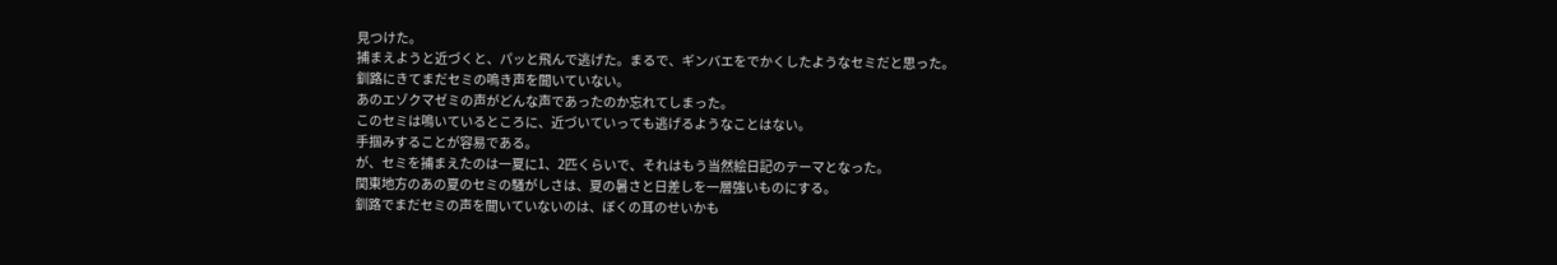見つけた。
捕まえようと近づくと、パッと飛んで逃げた。まるで、ギンバエをでかくしたようなセミだと思った。
釧路にきてまだセミの鳴き声を聞いていない。
あのエゾクマゼミの声がどんな声であったのか忘れてしまった。
このセミは鳴いているところに、近づいていっても逃げるようなことはない。
手掴みすることが容易である。
が、セミを捕まえたのは一夏に1、2匹くらいで、それはもう当然絵日記のテーマとなった。
関東地方のあの夏のセミの騒がしさは、夏の暑さと日差しを一層強いものにする。
釧路でまだセミの声を聞いていないのは、ぼくの耳のせいかも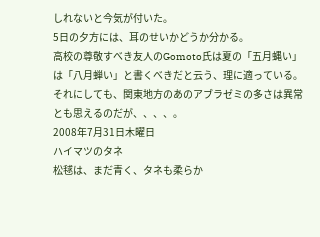しれないと今気が付いた。
5日の夕方には、耳のせいかどうか分かる。
高校の尊敬すべき友人のGomoto氏は夏の「五月蝿い」は「八月蝉い」と書くべきだと云う、理に適っている。
それにしても、関東地方のあのアブラゼミの多さは異常とも思えるのだが、、、、。
2008年7月31日木曜日
ハイマツのタネ
松毬は、まだ青く、タネも柔らか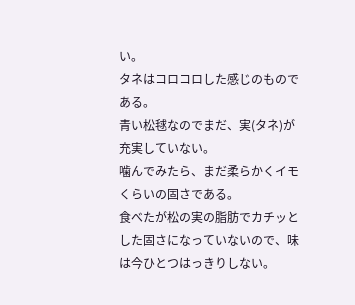い。
タネはコロコロした感じのものである。
青い松毬なのでまだ、実(タネ)が充実していない。
噛んでみたら、まだ柔らかくイモくらいの固さである。
食べたが松の実の脂肪でカチッとした固さになっていないので、味は今ひとつはっきりしない。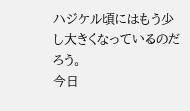ハジケル頃にはもう少し大きくなっているのだろう。
今日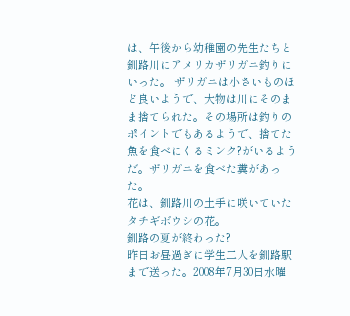は、午後から幼稚園の先生たちと釧路川にアメリカザリガニ釣りにいった。 ザリガニは小さいものほど良いようで、大物は川にそのまま捨てられた。その場所は釣りのポイントでもあるようで、捨てた魚を食べにくるミンク?がいるようだ。ザリガニを食べた糞があった。
花は、釧路川の土手に咲いていたタチギボウシの花。
釧路の夏が終わった?
昨日お昼過ぎに学生二人を釧路駅まで送った。2008年7月30日水曜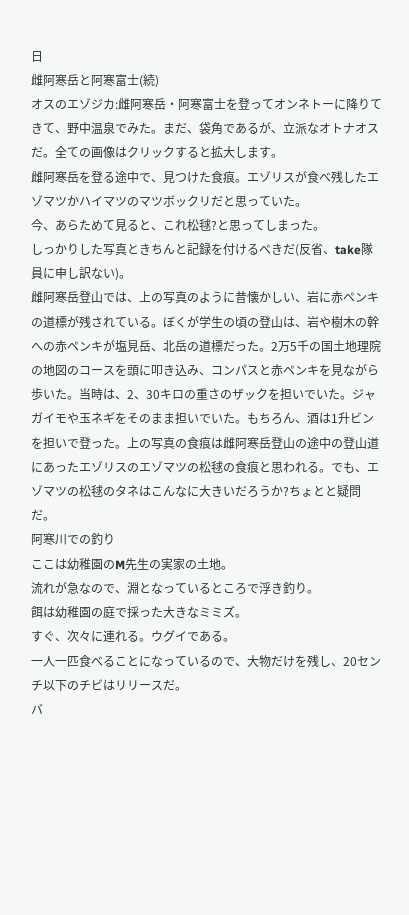日
雌阿寒岳と阿寒富士(続)
オスのエゾジカ:雌阿寒岳・阿寒富士を登ってオンネトーに降りてきて、野中温泉でみた。まだ、袋角であるが、立派なオトナオスだ。全ての画像はクリックすると拡大します。
雌阿寒岳を登る途中で、見つけた食痕。エゾリスが食べ残したエゾマツかハイマツのマツボックリだと思っていた。
今、あらためて見ると、これ松毬?と思ってしまった。
しっかりした写真ときちんと記録を付けるべきだ(反省、take隊員に申し訳ない)。
雌阿寒岳登山では、上の写真のように昔懐かしい、岩に赤ペンキの道標が残されている。ぼくが学生の頃の登山は、岩や樹木の幹への赤ペンキが塩見岳、北岳の道標だった。2万5千の国土地理院の地図のコースを頭に叩き込み、コンパスと赤ペンキを見ながら歩いた。当時は、2、30キロの重さのザックを担いでいた。ジャガイモや玉ネギをそのまま担いでいた。もちろん、酒は1升ビンを担いで登った。上の写真の食痕は雌阿寒岳登山の途中の登山道にあったエゾリスのエゾマツの松毬の食痕と思われる。でも、エゾマツの松毬のタネはこんなに大きいだろうか?ちょとと疑問だ。
阿寒川での釣り
ここは幼稚園のM先生の実家の土地。
流れが急なので、淵となっているところで浮き釣り。
餌は幼稚園の庭で採った大きなミミズ。
すぐ、次々に連れる。ウグイである。
一人一匹食べることになっているので、大物だけを残し、20センチ以下のチビはリリースだ。
バ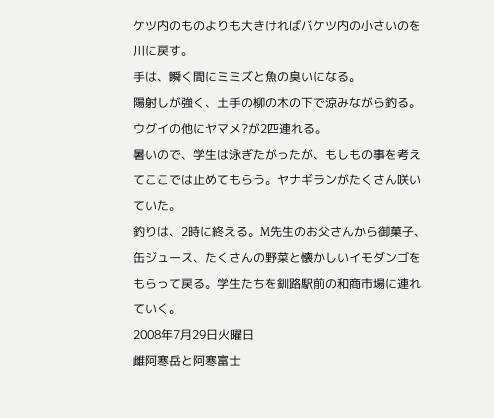ケツ内のものよりも大きければバケツ内の小さいのを川に戻す。
手は、瞬く間にミミズと魚の臭いになる。
陽射しが強く、土手の柳の木の下で涼みながら釣る。
ウグイの他にヤマメ?が2匹連れる。
暑いので、学生は泳ぎたがったが、もしもの事を考えてここでは止めてもらう。ヤナギランがたくさん咲いていた。
釣りは、2時に終える。M先生のお父さんから御菓子、缶ジュース、たくさんの野菜と懐かしいイモダンゴをもらって戻る。学生たちを釧路駅前の和商市場に連れていく。
2008年7月29日火曜日
雌阿寒岳と阿寒富士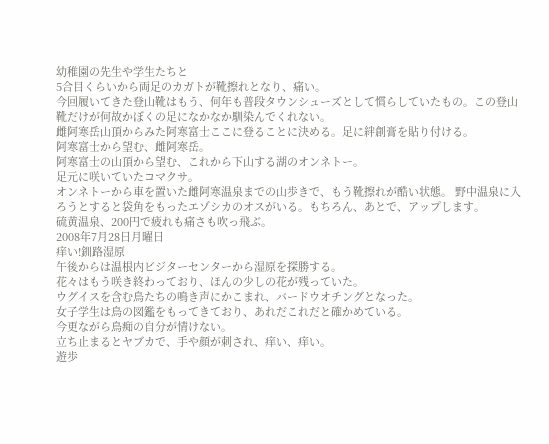幼稚園の先生や学生たちと
5合目くらいから両足のカガトが靴擦れとなり、痛い。
今回履いてきた登山靴はもう、何年も普段タウンシューズとして慣らしていたもの。この登山靴だけが何故かぼくの足になかなか馴染んでくれない。
雌阿寒岳山頂からみた阿寒富士ここに登ることに決める。足に絆創膏を貼り付ける。
阿寒富士から望む、雌阿寒岳。
阿寒富士の山頂から望む、これから下山する湖のオンネトー。
足元に咲いていたコマクサ。
オンネトーから車を置いた雌阿寒温泉までの山歩きで、もう靴擦れが酷い状態。 野中温泉に入ろうとすると袋角をもったエゾシカのオスがいる。もちろん、あとで、アップします。
硫黄温泉、200円で疲れも痛さも吹っ飛ぶ。
2008年7月28日月曜日
痒い!釧路湿原
午後からは温根内ビジターセンターから湿原を探勝する。
花々はもう咲き終わっており、ほんの少しの花が残っていた。
ウグイスを含む鳥たちの鳴き声にかこまれ、バードウオチングとなった。
女子学生は鳥の図鑑をもってきており、あれだこれだと確かめている。
今更ながら鳥痴の自分が情けない。
立ち止まるとヤブカで、手や顔が刺され、痒い、痒い。
遊歩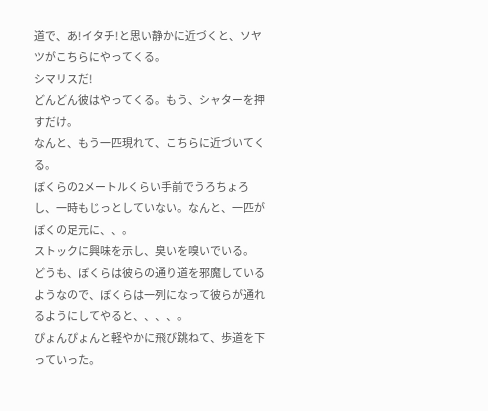道で、あ!イタチ!と思い静かに近づくと、ソヤツがこちらにやってくる。
シマリスだ!
どんどん彼はやってくる。もう、シャターを押すだけ。
なんと、もう一匹現れて、こちらに近づいてくる。
ぼくらの2メートルくらい手前でうろちょろし、一時もじっとしていない。なんと、一匹がぼくの足元に、、。
ストックに興味を示し、臭いを嗅いでいる。
どうも、ぼくらは彼らの通り道を邪魔しているようなので、ぼくらは一列になって彼らが通れるようにしてやると、、、、。
ぴょんぴょんと軽やかに飛び跳ねて、歩道を下っていった。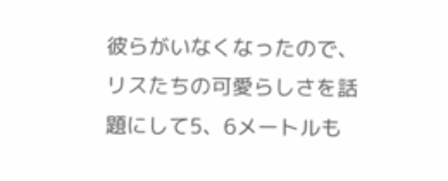彼らがいなくなったので、リスたちの可愛らしさを話題にして5、6メートルも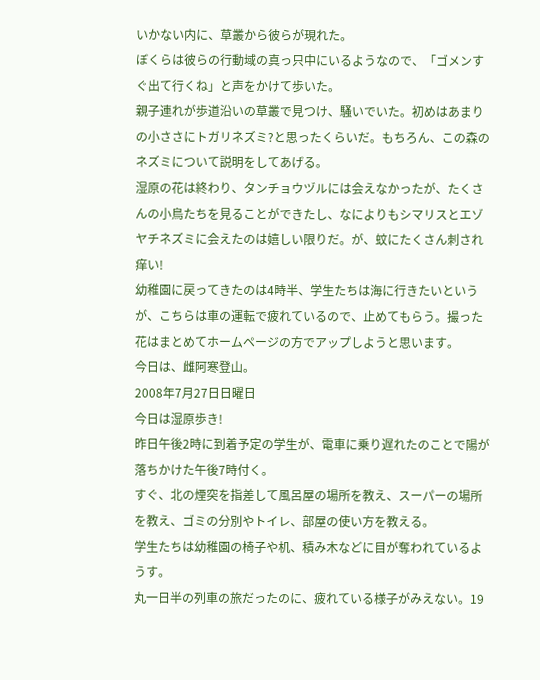いかない内に、草叢から彼らが現れた。
ぼくらは彼らの行動域の真っ只中にいるようなので、「ゴメンすぐ出て行くね」と声をかけて歩いた。
親子連れが歩道沿いの草叢で見つけ、騒いでいた。初めはあまりの小ささにトガリネズミ?と思ったくらいだ。もちろん、この森のネズミについて説明をしてあげる。
湿原の花は終わり、タンチョウヅルには会えなかったが、たくさんの小鳥たちを見ることができたし、なによりもシマリスとエゾヤチネズミに会えたのは嬉しい限りだ。が、蚊にたくさん刺され痒い!
幼稚園に戻ってきたのは4時半、学生たちは海に行きたいというが、こちらは車の運転で疲れているので、止めてもらう。撮った花はまとめてホームページの方でアップしようと思います。
今日は、雌阿寒登山。
2008年7月27日日曜日
今日は湿原歩き!
昨日午後2時に到着予定の学生が、電車に乗り遅れたのことで陽が落ちかけた午後7時付く。
すぐ、北の煙突を指差して風呂屋の場所を教え、スーパーの場所を教え、ゴミの分別やトイレ、部屋の使い方を教える。
学生たちは幼稚園の椅子や机、積み木などに目が奪われているようす。
丸一日半の列車の旅だったのに、疲れている様子がみえない。19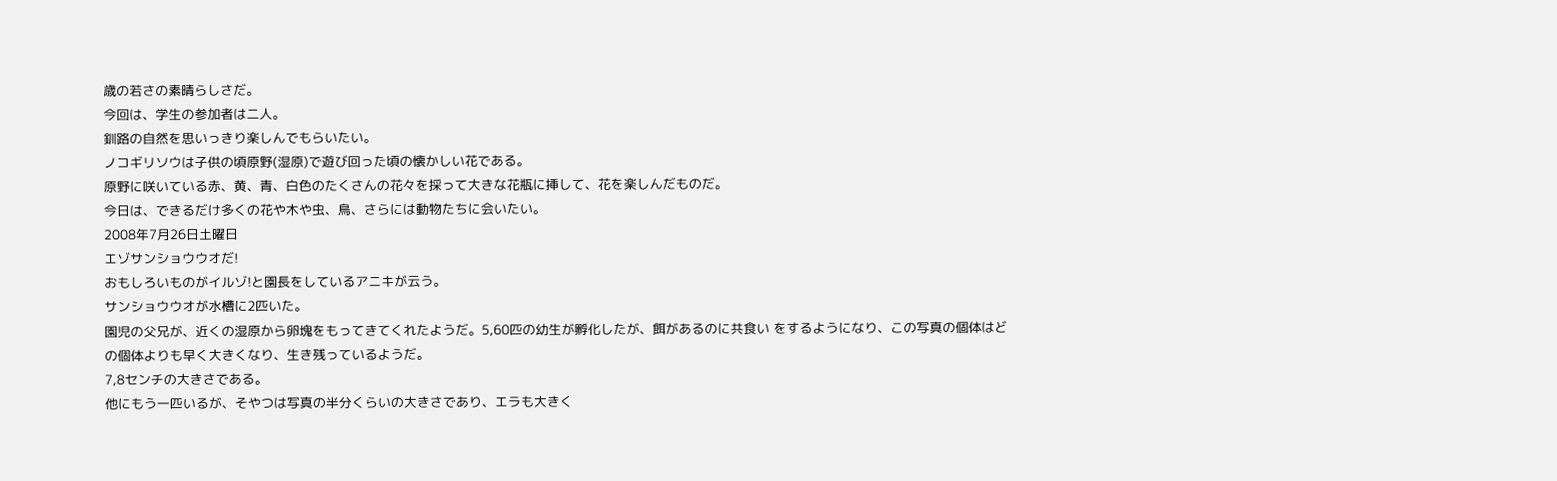歳の若さの素晴らしさだ。
今回は、学生の参加者は二人。
釧路の自然を思いっきり楽しんでもらいたい。
ノコギリソウは子供の頃原野(湿原)で遊び回った頃の懐かしい花である。
原野に咲いている赤、黄、青、白色のたくさんの花々を採って大きな花瓶に挿して、花を楽しんだものだ。
今日は、できるだけ多くの花や木や虫、鳥、さらには動物たちに会いたい。
2008年7月26日土曜日
エゾサンショウウオだ!
おもしろいものがイルゾ!と園長をしているアニキが云う。
サンショウウオが水槽に2匹いた。
園児の父兄が、近くの湿原から卵塊をもってきてくれたようだ。5,60匹の幼生が孵化したが、餌があるのに共食い をするようになり、この写真の個体はどの個体よりも早く大きくなり、生き残っているようだ。
7,8センチの大きさである。
他にもう一匹いるが、そやつは写真の半分くらいの大きさであり、エラも大きく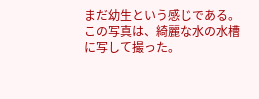まだ幼生という感じである。
この写真は、綺麗な水の水槽に写して撮った。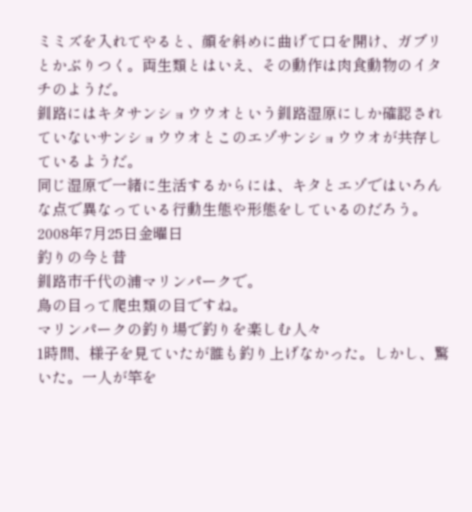ミミズを入れてやると、顔を斜めに曲げて口を開け、ガブリとかぶりつく。両生類とはいえ、その動作は肉食動物のイタチのようだ。
釧路にはキタサンショウウオという釧路湿原にしか確認されていないサンショウウオとこのエゾサンショウウオが共存しているようだ。
同じ湿原で一緒に生活するからには、キタとエゾではいろんな点で異なっている行動生態や形態をしているのだろう。
2008年7月25日金曜日
釣りの今と昔
釧路市千代の浦マリンパークで。
鳥の目って爬虫類の目ですね。
マリンパークの釣り場で釣りを楽しむ人々
1時間、様子を見ていたが誰も釣り上げなかった。しかし、驚いた。一人が竿を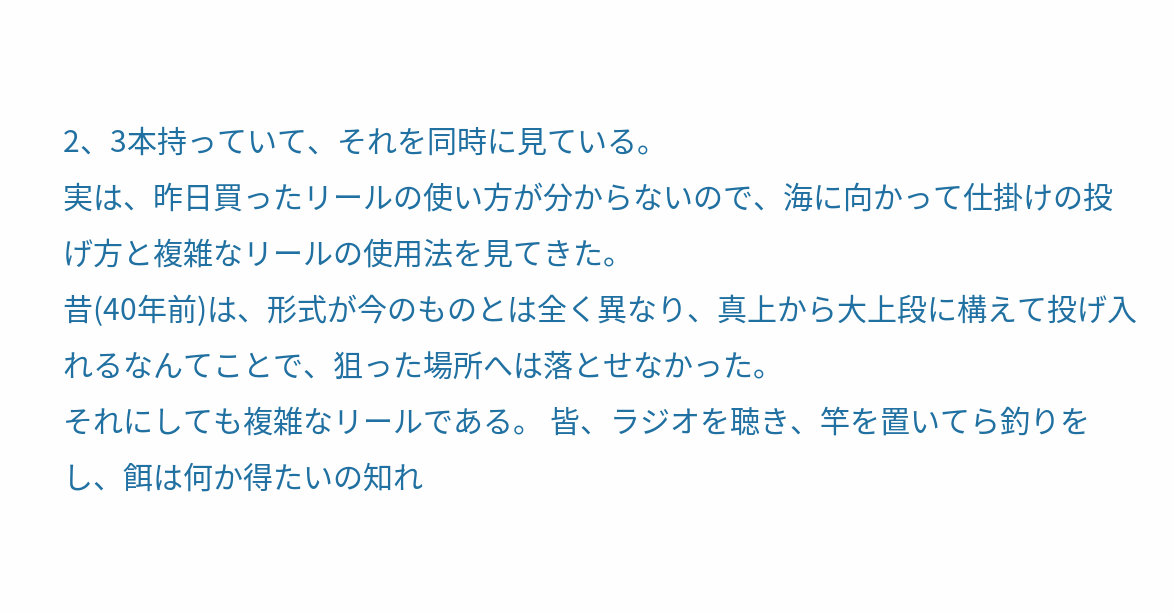2、3本持っていて、それを同時に見ている。
実は、昨日買ったリールの使い方が分からないので、海に向かって仕掛けの投げ方と複雑なリールの使用法を見てきた。
昔(40年前)は、形式が今のものとは全く異なり、真上から大上段に構えて投げ入れるなんてことで、狙った場所へは落とせなかった。
それにしても複雑なリールである。 皆、ラジオを聴き、竿を置いてら釣りをし、餌は何か得たいの知れ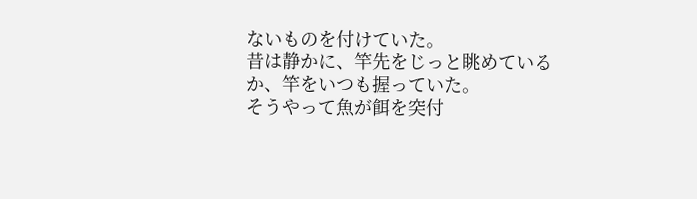ないものを付けていた。
昔は静かに、竿先をじっと眺めているか、竿をいつも握っていた。
そうやって魚が餌を突付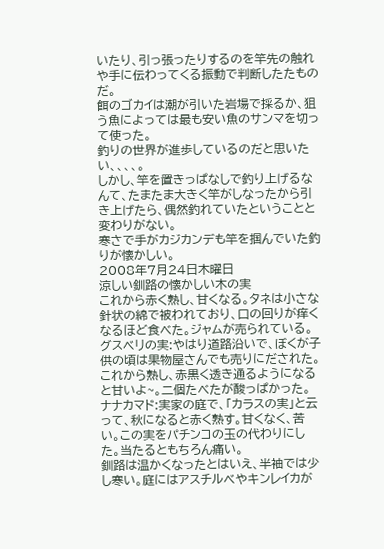いたり、引っ張ったりするのを竿先の触れや手に伝わってくる振動で判断したたものだ。
餌のゴカイは潮が引いた岩場で採るか、狙う魚によっては最も安い魚のサンマを切って使った。
釣りの世界が進歩しているのだと思いたい、、、、。
しかし、竿を置きっぱなしで釣り上げるなんて、たまたま大きく竿がしなったから引き上げたら、偶然釣れていたということと変わりがない。
寒さで手がカジカンデも竿を掴んでいた釣りが懐かしい。
2008年7月24日木曜日
涼しい釧路の懐かしい木の実
これから赤く熟し、甘くなる。タネは小さな針状の綿で被われており、口の回りが痒くなるほど食べた。ジャムが売られている。
グスベリの実:やはり道路沿いで、ぼくが子供の頃は果物屋さんでも売りにだされた。これから熟し、赤黒く透き通るようになると甘いよ~。二個たべたが酸っぱかった。
ナナカマド:実家の庭で、「カラスの実」と云って、秋になると赤く熟す。甘くなく、苦い。この実をパチンコの玉の代わりにした。当たるともちろん痛い。
釧路は温かくなったとはいえ、半袖では少し寒い。庭にはアスチルベやキンレイカが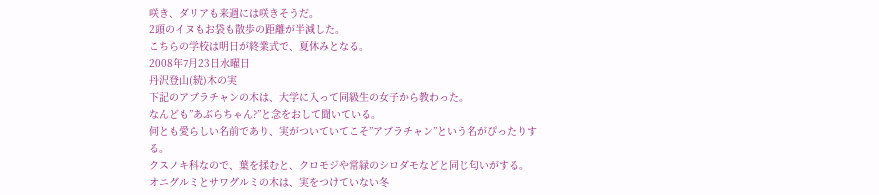咲き、ダリアも来週には咲きそうだ。
2頭のイヌもお袋も散歩の距離が半減した。
こちらの学校は明日が終業式で、夏休みとなる。
2008年7月23日水曜日
丹沢登山(続)木の実
下記のアブラチャンの木は、大学に入って同級生の女子から教わった。
なんども”あぶらちゃん?”と念をおして聞いている。
何とも愛らしい名前であり、実がついていてこそ”アブラチャン”という名がぴったりする。
クスノキ科なので、葉を揉むと、クロモジや常緑のシロダモなどと同じ匂いがする。
オニグルミとサワグルミの木は、実をつけていない冬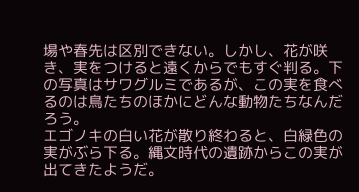場や春先は区別できない。しかし、花が咲き、実をつけると遠くからでもすぐ判る。下の写真はサワグルミであるが、この実を食べるのは鳥たちのほかにどんな動物たちなんだろう。
エゴノキの白い花が散り終わると、白緑色の実がぶら下る。縄文時代の遺跡からこの実が出てきたようだ。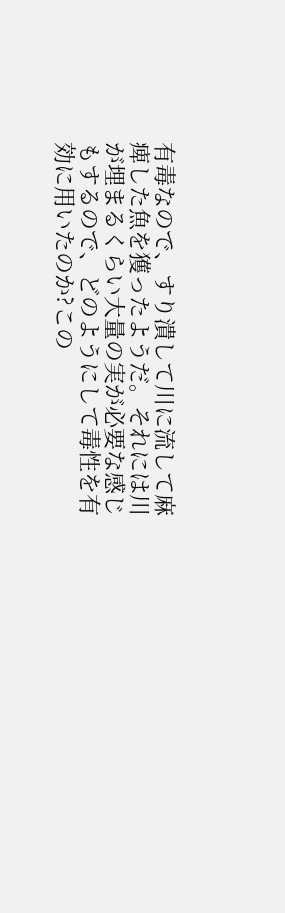有毒なので、すり潰して川に流して麻痺した魚を獲ったようだ。それには川が埋まるくらい大量の実が必要な感じもするので、どのようにして毒性を有効に用いたのか?この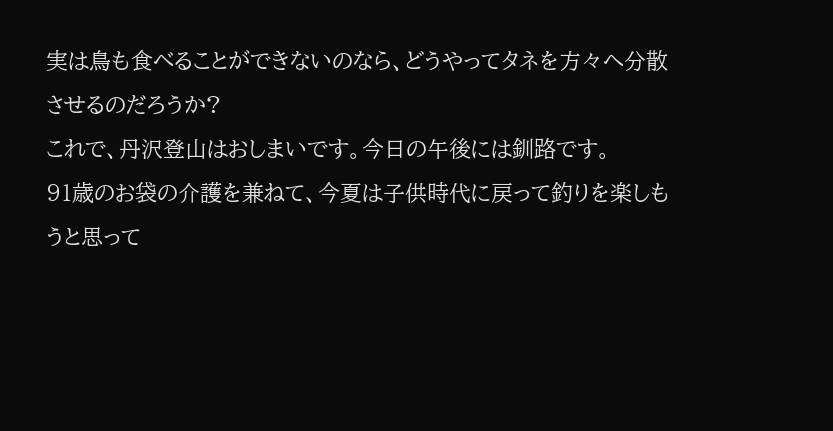実は鳥も食べることができないのなら、どうやってタネを方々へ分散させるのだろうか?
これで、丹沢登山はおしまいです。今日の午後には釧路です。
91歳のお袋の介護を兼ねて、今夏は子供時代に戻って釣りを楽しもうと思って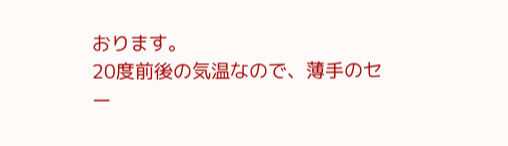おります。
20度前後の気温なので、薄手のセー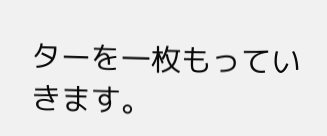ターを一枚もっていきます。